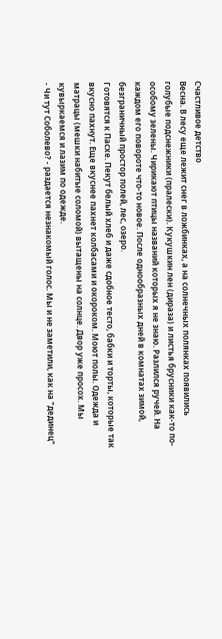Счастливое детство
Весна. В лесу еще лежит снег в ложбинках, а на солнечных полянках появились голубые подснежники (пралески). Кукушкин лен (дираза) и листья брусники как-то по-особому зелены. Чирикают птицы названий которых я не знаю. Разлился ручей. На каждом его повороте что-то новое. После однообразных дней в комнатах зимой, безграничный простор полей, лес, озеро.
Готовятся к Пасхе. Пекут белый хлеб и даже сдобное тесто, бабки и торты, которые так вкусно пахнут. Еще вкуснее пахнет колбасами и окороком. Моют полы. Одежда и матрацы (мешки набитые соломой) вытащены на солнце. Двор уже просох. Мы кувыркаемся и лазим по одежде.
- Чи тут Соболево? - раздается незнакомый голос. Мы и не заметили, как на "дединец"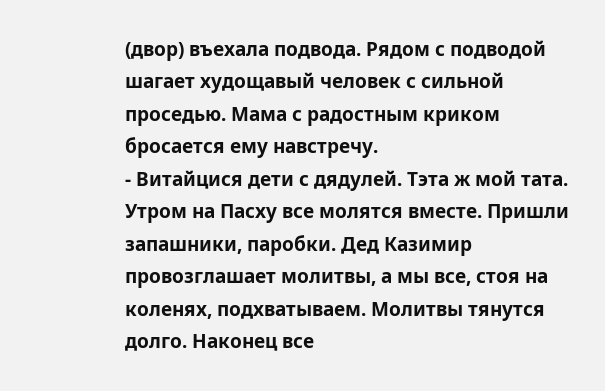(двор) въехала подвода. Рядом с подводой шагает худощавый человек с сильной проседью. Мама с радостным криком бросается ему навстречу.
- Витайцися дети с дядулей. Тэта ж мой тата.
Утром на Пасху все молятся вместе. Пришли запашники, паробки. Дед Казимир провозглашает молитвы, а мы все, стоя на коленях, подхватываем. Молитвы тянутся долго. Наконец все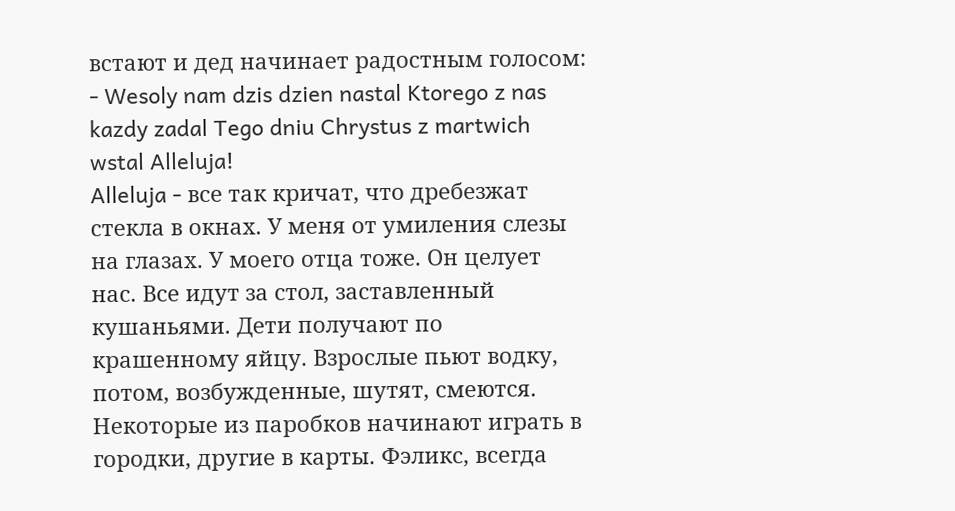встают и дед начинает радостным голосом:
- Wesoly nam dzis dzien nastal Ktorego z nas kazdy zadal Tego dniu Chrystus z martwich wstal Alleluja!
Alleluja - все так кричат, что дребезжат стекла в окнах. У меня от умиления слезы на глазах. У моего отца тоже. Он целует нас. Все идут за стол, заставленный кушаньями. Дети получают по крашенному яйцу. Взрослые пьют водку, потом, возбужденные, шутят, смеются. Некоторые из паробков начинают играть в городки, другие в карты. Фэликс, всегда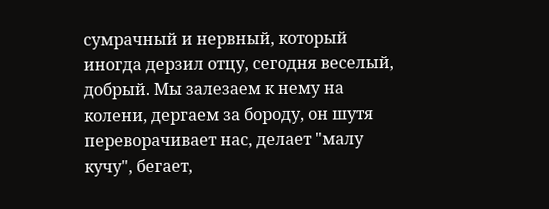сумрачный и нервный, который иногда дерзил отцу, сегодня веселый, добрый. Мы залезаем к нему на колени, дергаем за бороду, он шутя переворачивает нас, делает "малу кучу", бегает,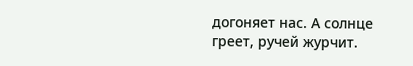догоняет нас. А солнце греет, ручей журчит.